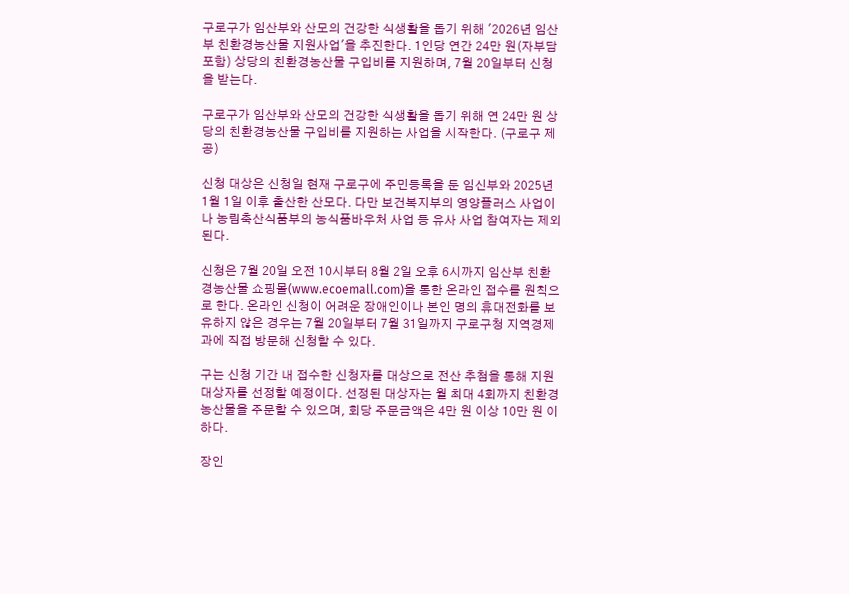구로구가 임산부와 산모의 건강한 식생활을 돕기 위해 '2026년 임산부 친환경농산물 지원사업'을 추진한다. 1인당 연간 24만 원(자부담 포함) 상당의 친환경농산물 구입비를 지원하며, 7월 20일부터 신청을 받는다.

구로구가 임산부와 산모의 건강한 식생활을 돕기 위해 연 24만 원 상당의 친환경농산물 구입비를 지원하는 사업을 시작한다. (구로구 제공)

신청 대상은 신청일 현재 구로구에 주민등록을 둔 임신부와 2025년 1월 1일 이후 출산한 산모다. 다만 보건복지부의 영양플러스 사업이나 농림축산식품부의 농식품바우처 사업 등 유사 사업 참여자는 제외된다.

신청은 7월 20일 오전 10시부터 8월 2일 오후 6시까지 임산부 친환경농산물 쇼핑몰(www.ecoemall.com)을 통한 온라인 접수를 원칙으로 한다. 온라인 신청이 어려운 장애인이나 본인 명의 휴대전화를 보유하지 않은 경우는 7월 20일부터 7월 31일까지 구로구청 지역경제과에 직접 방문해 신청할 수 있다.

구는 신청 기간 내 접수한 신청자를 대상으로 전산 추첨을 통해 지원 대상자를 선정할 예정이다. 선정된 대상자는 월 최대 4회까지 친환경농산물을 주문할 수 있으며, 회당 주문금액은 4만 원 이상 10만 원 이하다.

장인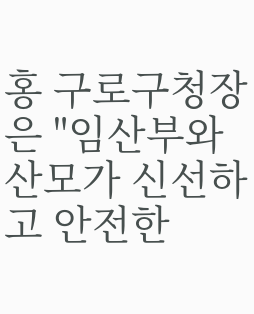홍 구로구청장은 "임산부와 산모가 신선하고 안전한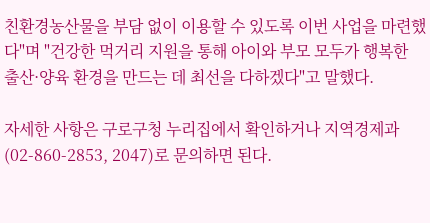친환경농산물을 부담 없이 이용할 수 있도록 이번 사업을 마련했다"며 "건강한 먹거리 지원을 통해 아이와 부모 모두가 행복한 출산·양육 환경을 만드는 데 최선을 다하겠다"고 말했다.

자세한 사항은 구로구청 누리집에서 확인하거나 지역경제과(02-860-2853, 2047)로 문의하면 된다.